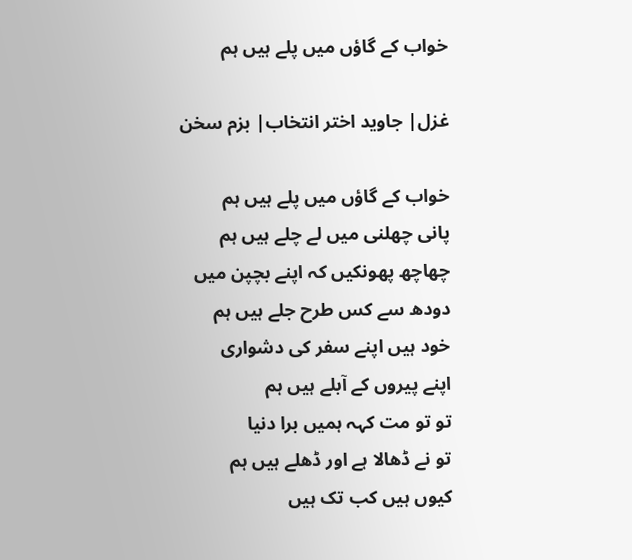خواب کے گاؤں میں پلے ہیں ہم

غزل| جاوید اختر انتخاب| بزم سخن

خواب کے گاؤں میں پلے ہیں ہم
پانی چھلنی میں لے چلے ہیں ہم
چھاچھ پھونکیں کہ اپنے بچپن میں
دودھ سے کس طرح جلے ہیں ہم
خود ہیں اپنے سفر کی دشواری
اپنے پیروں کے آبلے ہیں ہم
تو تو مت کہہ ہمیں برا دنیا
تو نے ڈھالا ہے اور ڈھلے ہیں ہم
کیوں ہیں کب تک ہیں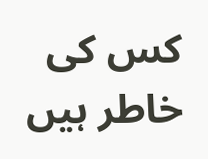کس کی خاطر ہیں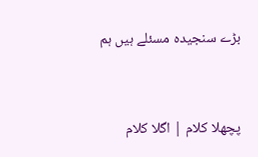بڑے سنجیدہ مسئلے ہیں ہم


پچھلا کلام | اگلا کلام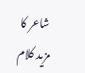شاعر کا مزید کلام